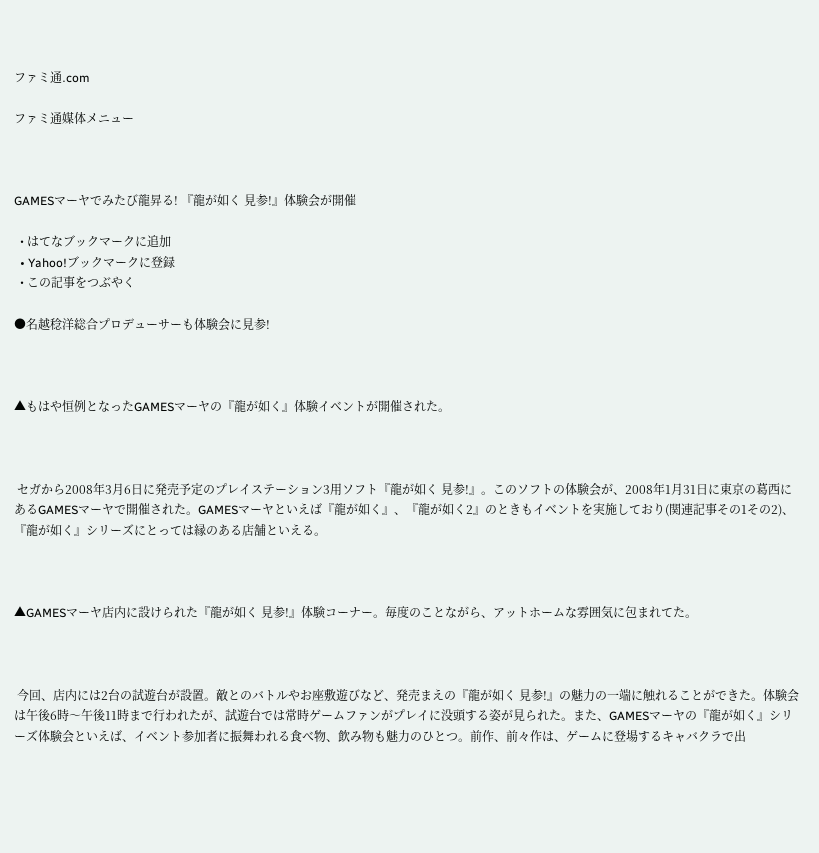ファミ通.com

ファミ通媒体メニュー



GAMESマーヤでみたび龍昇る! 『龍が如く 見参!』体験会が開催

  • はてなブックマークに追加
  • Yahoo!ブックマークに登録
  • この記事をつぶやく

●名越稔洋総合プロデューサーも体験会に見参!



▲もはや恒例となったGAMESマーヤの『龍が如く』体験イベントが開催された。



 セガから2008年3月6日に発売予定のプレイステーション3用ソフト『龍が如く 見参!』。このソフトの体験会が、2008年1月31日に東京の葛西にあるGAMESマーヤで開催された。GAMESマーヤといえば『龍が如く』、『龍が如く2』のときもイベントを実施しており(関連記事その1その2)、『龍が如く』シリーズにとっては縁のある店舗といえる。



▲GAMESマーヤ店内に設けられた『龍が如く 見参!』体験コーナー。毎度のことながら、アットホームな雰囲気に包まれてた。



 今回、店内には2台の試遊台が設置。敵とのバトルやお座敷遊びなど、発売まえの『龍が如く 見参!』の魅力の一端に触れることができた。体験会は午後6時〜午後11時まで行われたが、試遊台では常時ゲームファンがプレイに没頭する姿が見られた。また、GAMESマーヤの『龍が如く』シリーズ体験会といえば、イベント参加者に振舞われる食べ物、飲み物も魅力のひとつ。前作、前々作は、ゲームに登場するキャバクラで出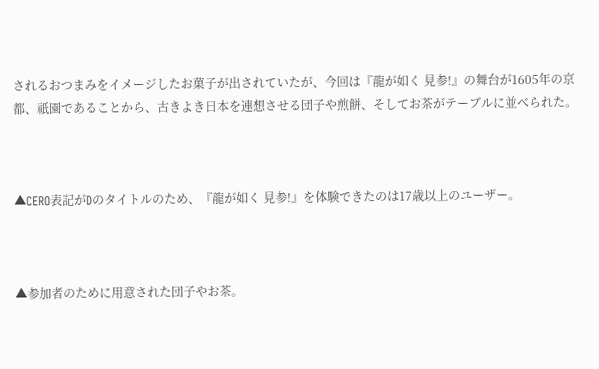されるおつまみをイメージしたお菓子が出されていたが、今回は『龍が如く 見参!』の舞台が1605年の京都、祇園であることから、古きよき日本を連想させる団子や煎餅、そしてお茶がテーブルに並べられた。



▲CERO表記がDのタイトルのため、『龍が如く 見参!』を体験できたのは17歳以上のユーザー。



▲参加者のために用意された団子やお茶。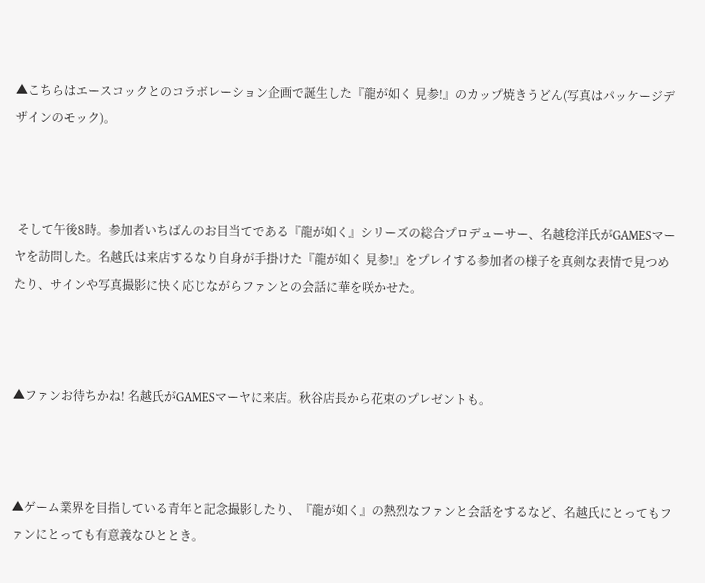▲こちらはエースコックとのコラボレーション企画で誕生した『龍が如く 見参!』のカップ焼きうどん(写真はパッケージデザインのモック)。



 そして午後8時。参加者いちばんのお目当てである『龍が如く』シリーズの総合プロデューサー、名越稔洋氏がGAMESマーヤを訪問した。名越氏は来店するなり自身が手掛けた『龍が如く 見参!』をプレイする参加者の様子を真剣な表情で見つめたり、サインや写真撮影に快く応じながらファンとの会話に華を咲かせた。



▲ファンお待ちかね! 名越氏がGAMESマーヤに来店。秋谷店長から花束のプレゼントも。



▲ゲーム業界を目指している青年と記念撮影したり、『龍が如く』の熱烈なファンと会話をするなど、名越氏にとってもファンにとっても有意義なひととき。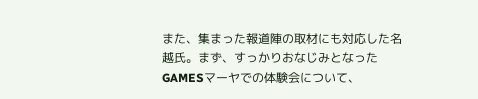また、集まった報道陣の取材にも対応した名越氏。まず、すっかりおなじみとなったGAMESマーヤでの体験会について、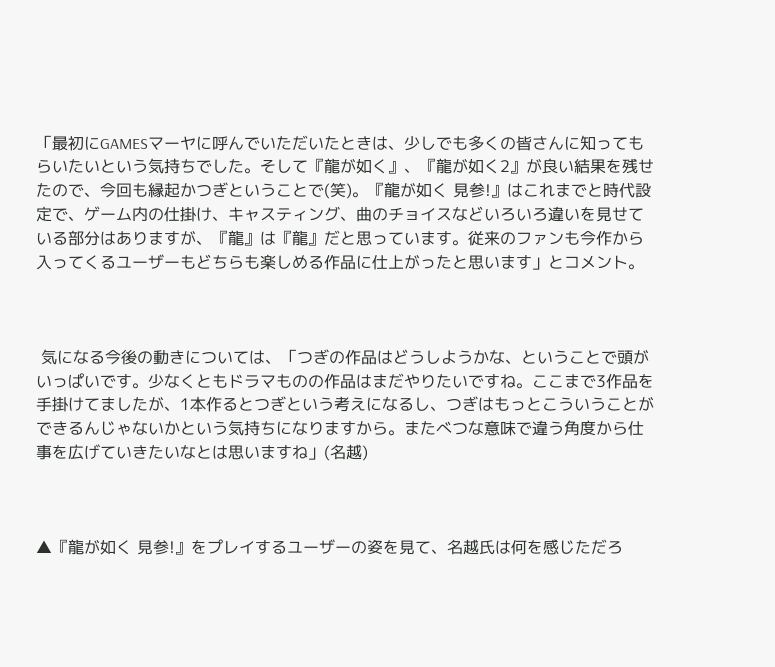「最初にGAMESマーヤに呼んでいただいたときは、少しでも多くの皆さんに知ってもらいたいという気持ちでした。そして『龍が如く』、『龍が如く2』が良い結果を残せたので、今回も縁起かつぎということで(笑)。『龍が如く 見参!』はこれまでと時代設定で、ゲーム内の仕掛け、キャスティング、曲のチョイスなどいろいろ違いを見せている部分はありますが、『龍』は『龍』だと思っています。従来のファンも今作から入ってくるユーザーもどちらも楽しめる作品に仕上がったと思います」とコメント。



 気になる今後の動きについては、「つぎの作品はどうしようかな、ということで頭がいっぱいです。少なくともドラマものの作品はまだやりたいですね。ここまで3作品を手掛けてましたが、1本作るとつぎという考えになるし、つぎはもっとこういうことができるんじゃないかという気持ちになりますから。またべつな意味で違う角度から仕事を広げていきたいなとは思いますね」(名越)



▲『龍が如く 見参!』をプレイするユーザーの姿を見て、名越氏は何を感じただろ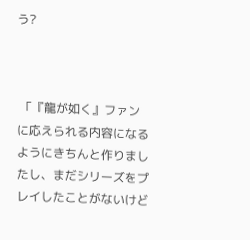う?



 「『龍が如く』ファンに応えられる内容になるようにきちんと作りましたし、まだシリーズをプレイしたことがないけど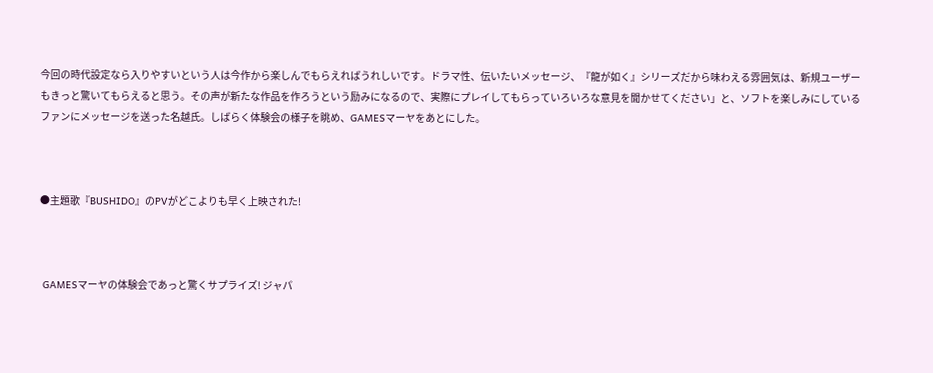今回の時代設定なら入りやすいという人は今作から楽しんでもらえればうれしいです。ドラマ性、伝いたいメッセージ、『龍が如く』シリーズだから味わえる雰囲気は、新規ユーザーもきっと驚いてもらえると思う。その声が新たな作品を作ろうという励みになるので、実際にプレイしてもらっていろいろな意見を聞かせてください」と、ソフトを楽しみにしているファンにメッセージを送った名越氏。しばらく体験会の様子を眺め、GAMESマーヤをあとにした。



●主題歌『BUSHIDO』のPVがどこよりも早く上映された!



 GAMESマーヤの体験会であっと驚くサプライズ! ジャパ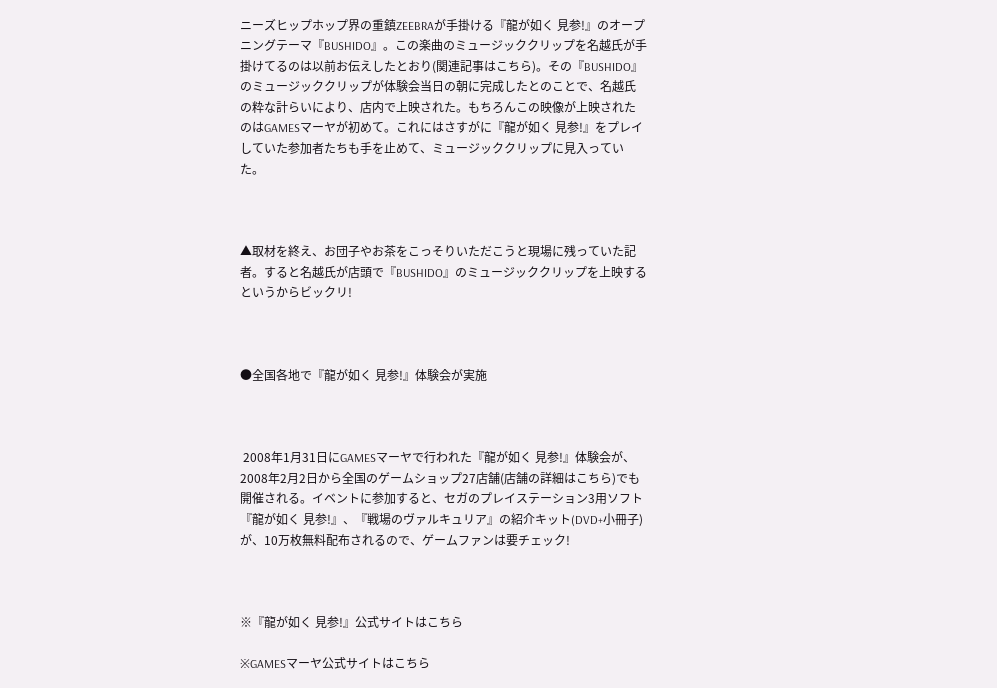ニーズヒップホップ界の重鎮ZEEBRAが手掛ける『龍が如く 見参!』のオープニングテーマ『BUSHIDO』。この楽曲のミュージッククリップを名越氏が手掛けてるのは以前お伝えしたとおり(関連記事はこちら)。その『BUSHIDO』のミュージッククリップが体験会当日の朝に完成したとのことで、名越氏の粋な計らいにより、店内で上映された。もちろんこの映像が上映されたのはGAMESマーヤが初めて。これにはさすがに『龍が如く 見参!』をプレイしていた参加者たちも手を止めて、ミュージッククリップに見入っていた。



▲取材を終え、お団子やお茶をこっそりいただこうと現場に残っていた記者。すると名越氏が店頭で『BUSHIDO』のミュージッククリップを上映するというからビックリ!



●全国各地で『龍が如く 見参!』体験会が実施



 2008年1月31日にGAMESマーヤで行われた『龍が如く 見参!』体験会が、2008年2月2日から全国のゲームショップ27店舗(店舗の詳細はこちら)でも開催される。イベントに参加すると、セガのプレイステーション3用ソフト『龍が如く 見参!』、『戦場のヴァルキュリア』の紹介キット(DVD+小冊子)が、10万枚無料配布されるので、ゲームファンは要チェック!



※『龍が如く 見参!』公式サイトはこちら

※GAMESマーヤ公式サイトはこちら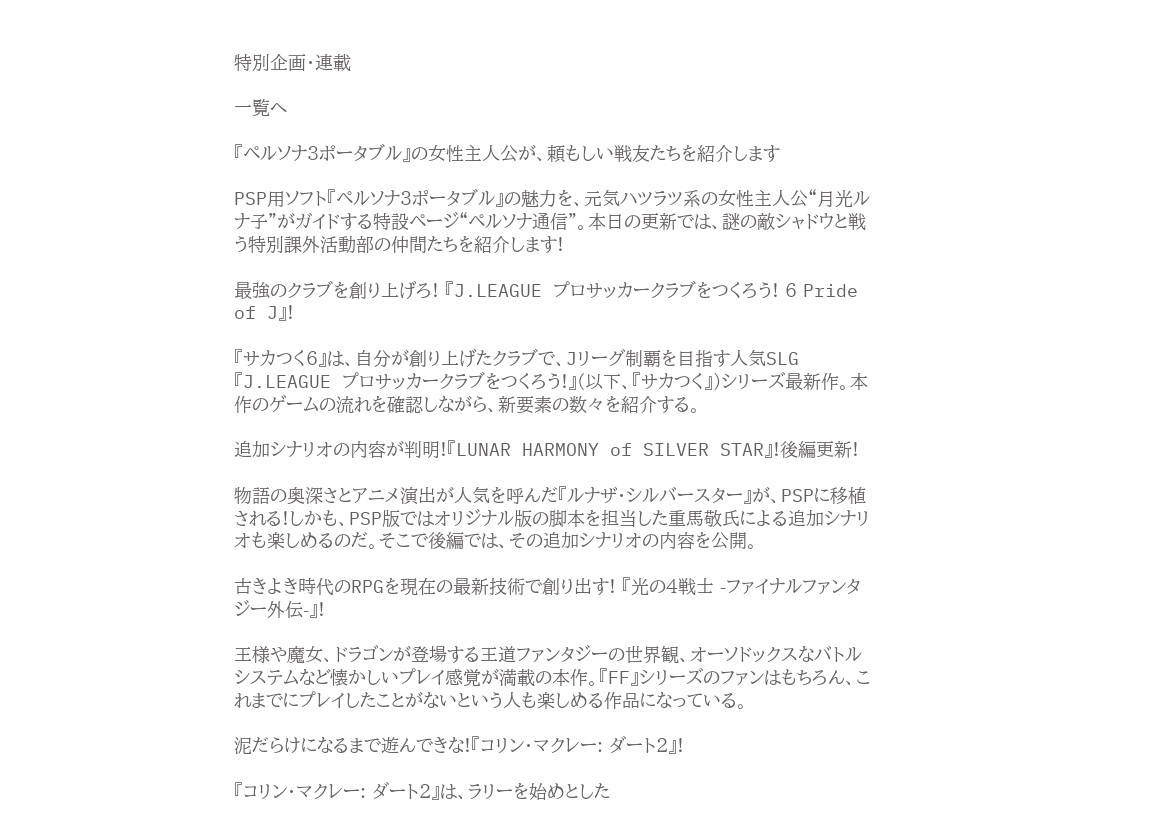特別企画・連載

一覧へ

『ペルソナ3ポータブル』の女性主人公が、頼もしい戦友たちを紹介します

PSP用ソフト『ペルソナ3ポータブル』の魅力を、元気ハツラツ系の女性主人公“月光ルナ子”がガイドする特設ページ“ペルソナ通信”。本日の更新では、謎の敵シャドウと戦う特別課外活動部の仲間たちを紹介します!

最強のクラブを創り上げろ! 『J.LEAGUE プロサッカークラブをつくろう! 6 Pride of J』!

『サカつく6』は、自分が創り上げたクラブで、Jリーグ制覇を目指す人気SLG『J.LEAGUE プロサッカークラブをつくろう!』(以下、『サカつく』)シリーズ最新作。本作のゲームの流れを確認しながら、新要素の数々を紹介する。

追加シナリオの内容が判明!『LUNAR HARMONY of SILVER STAR』!後編更新!

物語の奥深さとアニメ演出が人気を呼んだ『ルナザ・シルバースター』が、PSPに移植される!しかも、PSP版ではオリジナル版の脚本を担当した重馬敬氏による追加シナリオも楽しめるのだ。そこで後編では、その追加シナリオの内容を公開。

古きよき時代のRPGを現在の最新技術で創り出す! 『光の4戦士 -ファイナルファンタジー外伝-』!

王様や魔女、ドラゴンが登場する王道ファンタジーの世界観、オーソドックスなバトルシステムなど懐かしいプレイ感覚が満載の本作。『FF』シリーズのファンはもちろん、これまでにプレイしたことがないという人も楽しめる作品になっている。

泥だらけになるまで遊んできな!『コリン・マクレー: ダート2』!

『コリン・マクレー: ダート2』は、ラリーを始めとした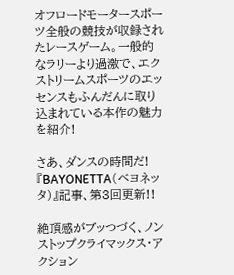オフロードモータースポーツ全般の競技が収録されたレースゲーム。一般的なラリーより過激で、エクストリームスポーツのエッセンスもふんだんに取り込まれている本作の魅力を紹介!

さあ、ダンスの時間だ! 『BAYONETTA(ベヨネッタ)』記事、第3回更新!!

絶頂感がブッつづく、ノンストップクライマックス・アクション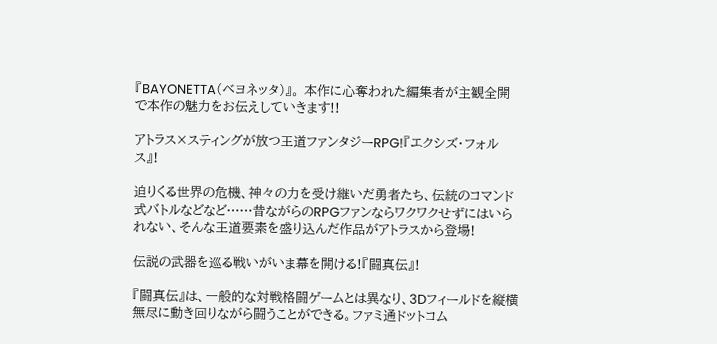『BAYONETTA(ベヨネッタ)』。 本作に心奪われた編集者が主観全開で本作の魅力をお伝えしていきます!!

アトラス×スティングが放つ王道ファンタジーRPG!『エクシズ・フォルス』!

迫りくる世界の危機、神々の力を受け継いだ勇者たち、伝統のコマンド式バトルなどなど……昔ながらのRPGファンならワクワクせずにはいられない、そんな王道要素を盛り込んだ作品がアトラスから登場!

伝説の武器を巡る戦いがいま幕を開ける!『闘真伝』!

『闘真伝』は、一般的な対戦格闘ゲームとは異なり、3Dフィールドを縦横無尽に動き回りながら闘うことができる。ファミ通ドットコム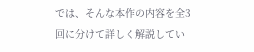では、そんな本作の内容を全3回に分けて詳しく解説してい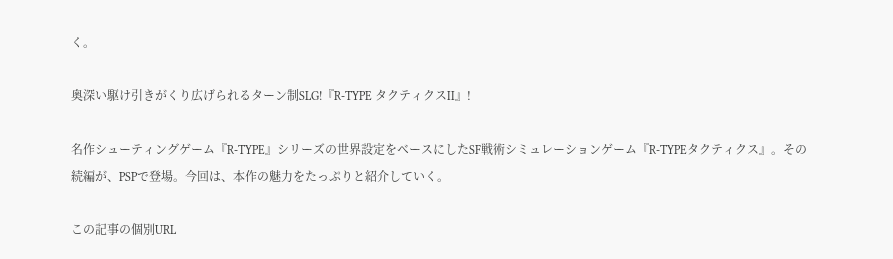く。

奥深い駆け引きがくり広げられるターン制SLG!『R-TYPE タクティクスII』!

名作シューティングゲーム『R-TYPE』シリーズの世界設定をベースにしたSF戦術シミュレーションゲーム『R-TYPEタクティクス』。その続編が、PSPで登場。今回は、本作の魅力をたっぷりと紹介していく。

この記事の個別URL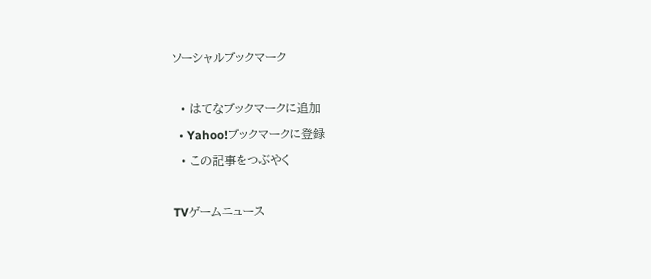ソーシャルブックマーク

  • はてなブックマークに追加
  • Yahoo!ブックマークに登録
  • この記事をつぶやく

TVゲームニュース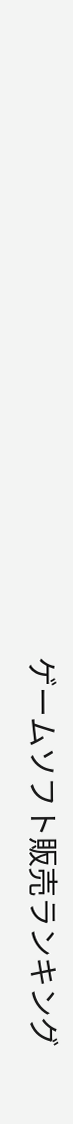ゲームソフト販売ランキング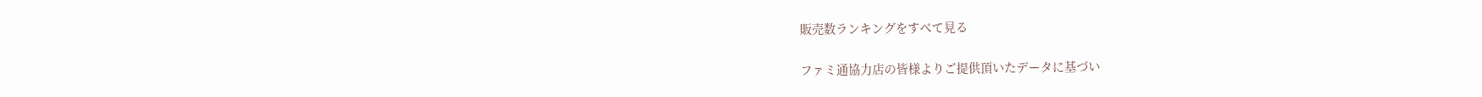販売数ランキングをすべて見る

ファミ通協力店の皆様よりご提供頂いたデータに基づい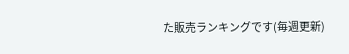た販売ランキングです(毎週更新)